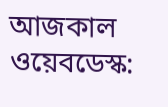আজকাল ওয়েবডেস্ক: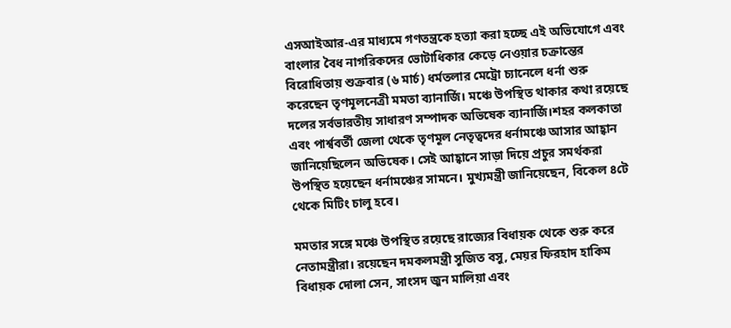এসআইআর-এর মাধ্যমে গণতন্ত্রকে হত্যা করা হচ্ছে এই অভিযোগে এবং বাংলার বৈধ নাগরিকদের ভোটাধিকার কেড়ে নেওয়ার চক্রান্তের বিরোধিতায় শুক্রবার (৬ মার্চ) ধর্মতলার মেট্রো চ্যানেলে ধর্না শুরু করেছেন তৃণমূলনেত্রী মমতা ব্যানার্জি। মঞ্চে উপস্থিত থাকার কথা রয়েছে দলের সর্বভারতীয় সাধারণ সম্পাদক অভিষেক ব্যানার্জি।শহর কলকাতা এবং পার্শ্ববর্তী জেলা থেকে তৃণমূল নেতৃত্বদের ধর্নামঞ্চে আসার আহ্বান জানিয়েছিলেন অভিষেক। সেই আহ্বানে সাড়া দিয়ে প্রচুর সমর্থকরা উপস্থিত হয়েছেন ধর্নামঞ্চের সামনে। মুখ্যমন্ত্রী জানিয়েছেন, বিকেল ৪টে থেকে মিটিং চালু হবে।

মমতার সঙ্গে মঞ্চে উপস্থিত রয়েছে রাজ্যের বিধায়ক থেকে শুরু করে নেতামন্ত্রীরা। রয়েছেন দমকলমন্ত্রী সুজিত বসু, মেয়র ফিরহাদ হাকিম বিধায়ক দোলা সেন, সাংসদ জুন মালিয়া এবং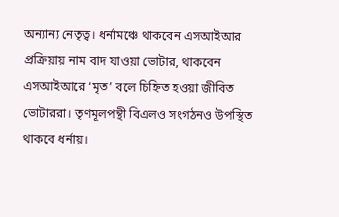অন্যান্য নেতৃত্ব। ধর্নামঞ্চে থাকবেন এসআইআর প্রক্রিয়ায় নাম বাদ যাওয়া ভোটার, থাকবেন এসআইআরে ‘মৃত’ বলে চিহ্নিত হওয়া জীবিত ভোটাররা। তৃণমূলপন্থী বিএলও সংগঠনও উপস্থিত থাকবে ধর্নায়।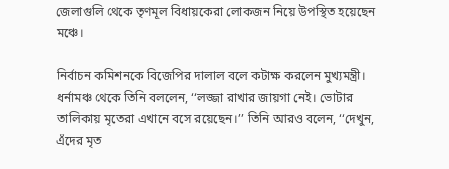জেলাগুলি থেকে তৃণমূল বিধায়কেরা লোকজন নিয়ে উপস্থিত হয়েছেন মঞ্চে।

নির্বাচন কমিশনকে বিজেপির দালাল বলে কটাক্ষ করলেন মুখ্যমন্ত্রী। ধর্নামঞ্চ থেকে তিনি বললেন, ‘‘লজ্জা রাখার জায়গা নেই। ভোটার তালিকায় মৃতেরা এখানে বসে রয়েছেন।’’ তিনি আরও বলেন, ‘‘দেখুন, এঁদের মৃত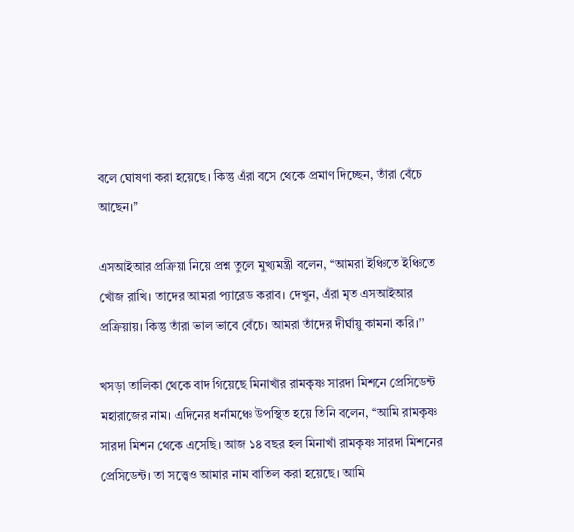বলে ঘোষণা করা হয়েছে। কিন্তু এঁরা বসে থেকে প্রমাণ দিচ্ছেন, তাঁরা বেঁচে আছেন।’’

এসআইআর প্রক্রিয়া নিয়ে প্রশ্ন তুলে মুখ্যমন্ত্রী বলেন, ‘‘আমরা ইঞ্চিতে ইঞ্চিতে খোঁজ রাখি। তাদের আমরা প্যারেড করাব। দেখুন, এঁরা মৃত এসআইআর প্রক্রিয়ায়। কিন্তু তাঁরা ভাল ভাবে বেঁচে। আমরা তাঁদের দীর্ঘায়ু কামনা করি।’’

খসড়া তালিকা থেকে বাদ গিয়েছে মিনাখাঁর রামকৃষ্ণ সারদা মিশনে প্রেসিডেন্ট মহারাজের নাম। এদিনের ধর্নামঞ্চে উপস্থিত হয়ে তিনি বলেন, ‘‘আমি রামকৃষ্ণ সারদা মিশন থেকে এসেছি। আজ ১৪ বছর হল মিনাখাঁ রামকৃষ্ণ সারদা মিশনের প্রেসিডেন্ট। তা সত্ত্বেও আমার নাম বাতিল করা হয়েছে। আমি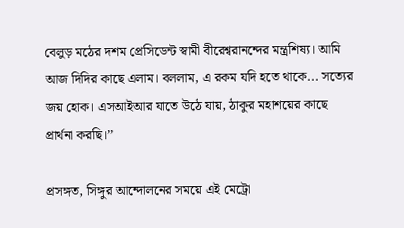বেলুড় মঠের দশম প্রেসিডেন্ট স্বামী বীরেশ্বরানন্দের মন্ত্রশিষ্য। আমি আজ দিদির কাছে এলাম। বললাম, এ রকম যদি হতে থাকে... সত্যের জয় হোক। এসআইআর যাতে উঠে যায়, ঠাকুর মহাশয়ের কাছে প্রার্থনা করছি।’’

প্রসঙ্গত, সিঙ্গুর আন্দোলনের সময়ে এই মেট্রো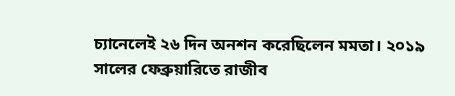চ্যানেলেই ২৬ দিন অনশন করেছিলেন মমতা। ২০১৯ সালের ফেব্রুয়ারিতে রাজীব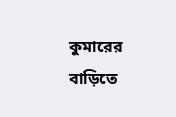কুমারের বাড়িতে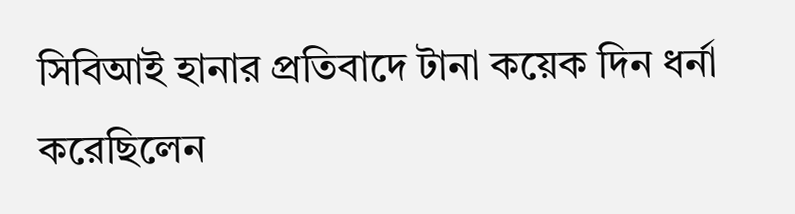সিবিআই হানার প্রতিবাদে টানা কয়েক দিন ধর্না করেছিলেন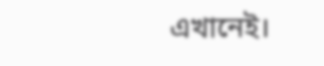এখানেই।